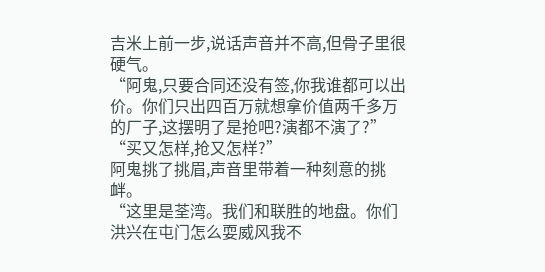吉米上前一步,说话声音并不高,但骨子里很硬气。
“阿鬼,只要合同还没有签,你我谁都可以出价。你们只出四百万就想拿价值两千多万的厂子,这摆明了是抢吧?演都不演了?”
“买又怎样,抢又怎样?”
阿鬼挑了挑眉,声音里带着一种刻意的挑衅。
“这里是荃湾。我们和联胜的地盘。你们洪兴在屯门怎么耍威风我不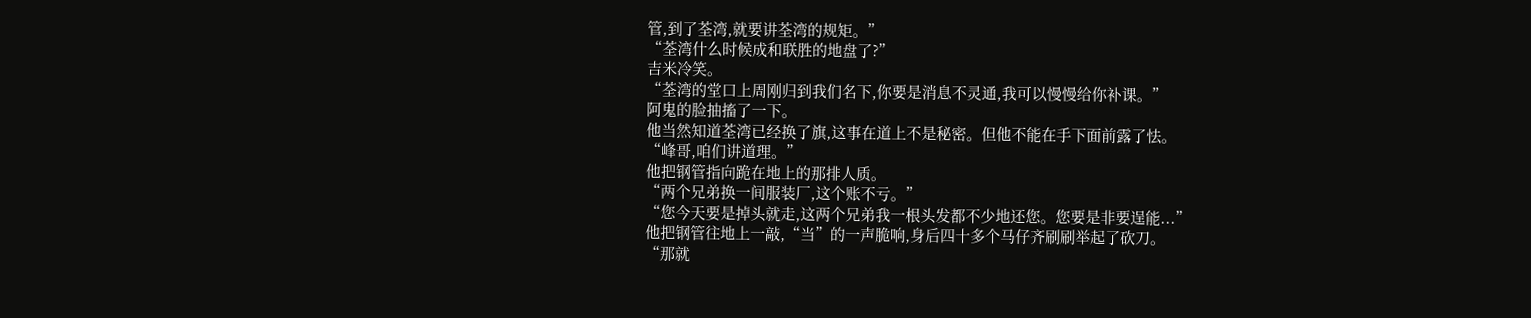管,到了荃湾,就要讲荃湾的规矩。”
“荃湾什么时候成和联胜的地盘了?”
吉米冷笑。
“荃湾的堂口上周刚归到我们名下,你要是消息不灵通,我可以慢慢给你补课。”
阿鬼的脸抽搐了一下。
他当然知道荃湾已经换了旗,这事在道上不是秘密。但他不能在手下面前露了怯。
“峰哥,咱们讲道理。”
他把钢管指向跪在地上的那排人质。
“两个兄弟换一间服装厂,这个账不亏。”
“您今天要是掉头就走,这两个兄弟我一根头发都不少地还您。您要是非要逞能...”
他把钢管往地上一敲,“当”的一声脆响,身后四十多个马仔齐刷刷举起了砍刀。
“那就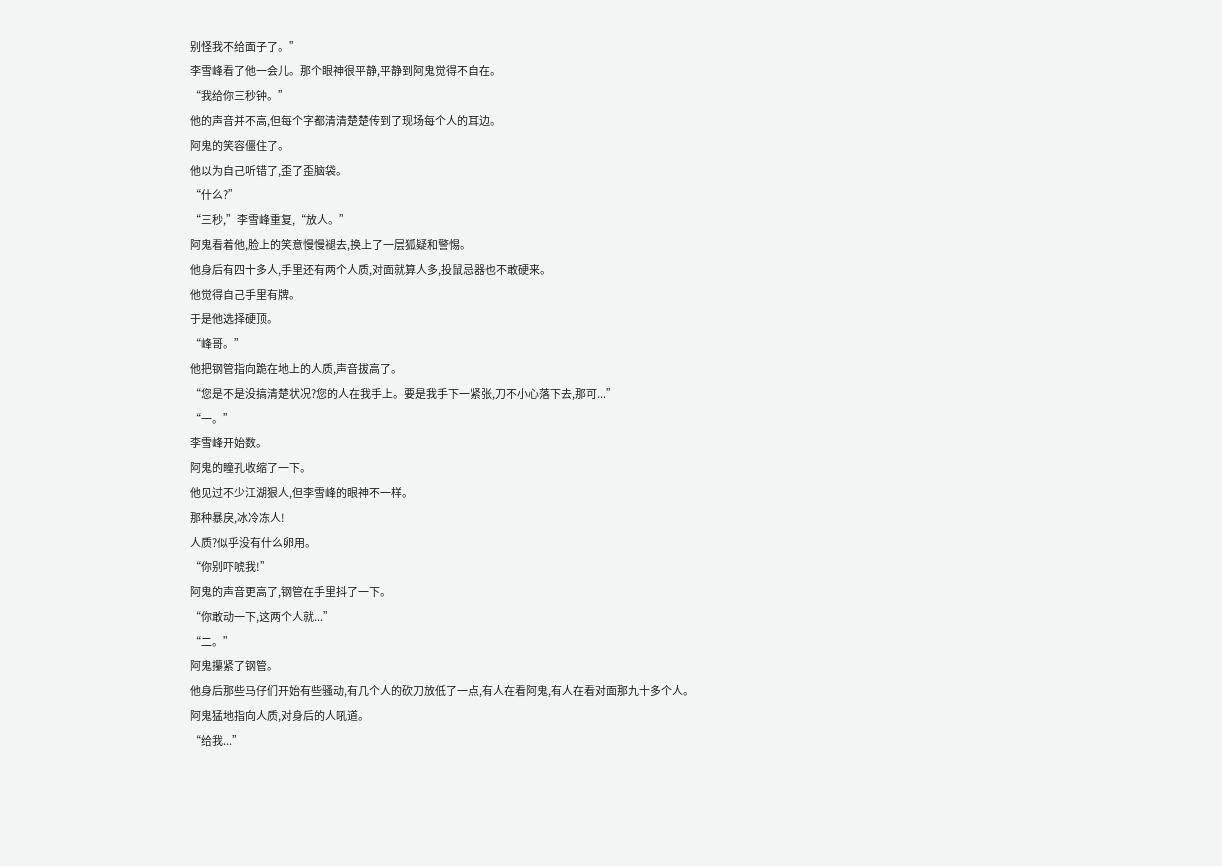别怪我不给面子了。”
李雪峰看了他一会儿。那个眼神很平静,平静到阿鬼觉得不自在。
“我给你三秒钟。”
他的声音并不高,但每个字都清清楚楚传到了现场每个人的耳边。
阿鬼的笑容僵住了。
他以为自己听错了,歪了歪脑袋。
“什么?”
“三秒,”李雪峰重复,“放人。”
阿鬼看着他,脸上的笑意慢慢褪去,换上了一层狐疑和警惕。
他身后有四十多人,手里还有两个人质,对面就算人多,投鼠忌器也不敢硬来。
他觉得自己手里有牌。
于是他选择硬顶。
“峰哥。”
他把钢管指向跪在地上的人质,声音拔高了。
“您是不是没搞清楚状况?您的人在我手上。要是我手下一紧张,刀不小心落下去,那可...”
“一。”
李雪峰开始数。
阿鬼的瞳孔收缩了一下。
他见过不少江湖狠人,但李雪峰的眼神不一样。
那种暴戾,冰冷冻人!
人质?似乎没有什么卵用。
“你别吓唬我!”
阿鬼的声音更高了,钢管在手里抖了一下。
“你敢动一下,这两个人就...”
“二。”
阿鬼攥紧了钢管。
他身后那些马仔们开始有些骚动,有几个人的砍刀放低了一点,有人在看阿鬼,有人在看对面那九十多个人。
阿鬼猛地指向人质,对身后的人吼道。
“给我...”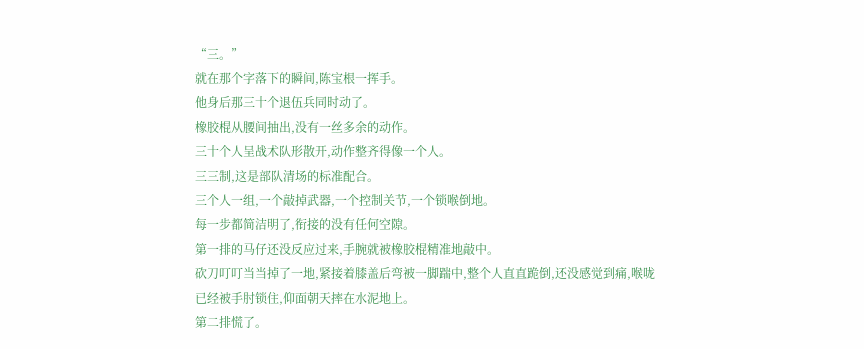“三。”
就在那个字落下的瞬间,陈宝根一挥手。
他身后那三十个退伍兵同时动了。
橡胶棍从腰间抽出,没有一丝多余的动作。
三十个人呈战术队形散开,动作整齐得像一个人。
三三制,这是部队清场的标准配合。
三个人一组,一个敲掉武器,一个控制关节,一个锁喉倒地。
每一步都简洁明了,衔接的没有任何空隙。
第一排的马仔还没反应过来,手腕就被橡胶棍精准地敲中。
砍刀叮叮当当掉了一地,紧接着膝盖后弯被一脚踹中,整个人直直跪倒,还没感觉到痛,喉咙已经被手肘锁住,仰面朝天摔在水泥地上。
第二排慌了。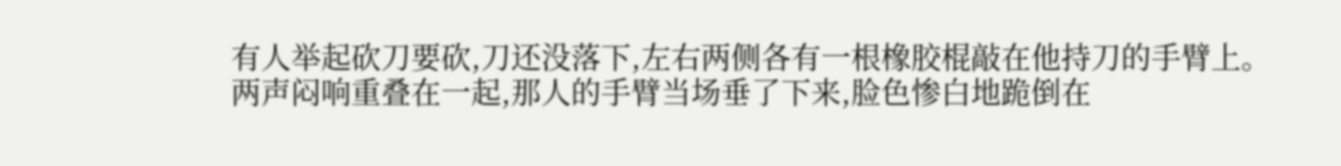有人举起砍刀要砍,刀还没落下,左右两侧各有一根橡胶棍敲在他持刀的手臂上。
两声闷响重叠在一起,那人的手臂当场垂了下来,脸色惨白地跪倒在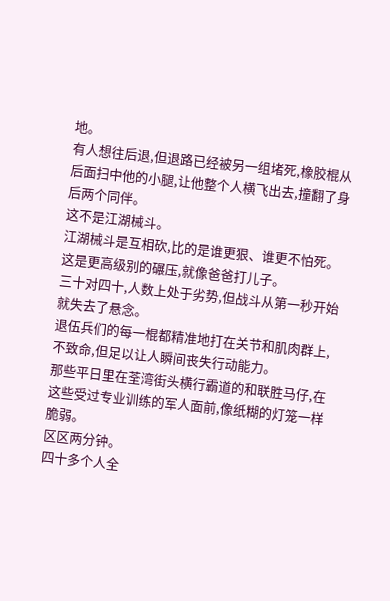地。
有人想往后退,但退路已经被另一组堵死,橡胶棍从后面扫中他的小腿,让他整个人横飞出去,撞翻了身后两个同伴。
这不是江湖械斗。
江湖械斗是互相砍,比的是谁更狠、谁更不怕死。
这是更高级别的碾压,就像爸爸打儿子。
三十对四十,人数上处于劣势,但战斗从第一秒开始就失去了悬念。
退伍兵们的每一棍都精准地打在关节和肌肉群上,不致命,但足以让人瞬间丧失行动能力。
那些平日里在荃湾街头横行霸道的和联胜马仔,在这些受过专业训练的军人面前,像纸糊的灯笼一样脆弱。
区区两分钟。
四十多个人全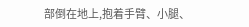部倒在地上,抱着手臂、小腿、